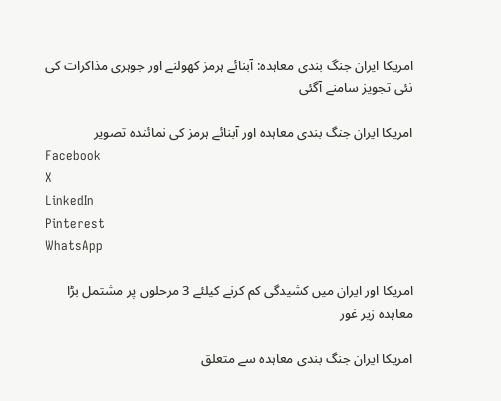امریکا ایران جنگ بندی معاہدہ: آبنائے ہرمز کھولنے اور جوہری مذاکرات کی نئی تجویز سامنے آگئی

امریکا ایران جنگ بندی معاہدہ اور آبنائے ہرمز کی نمائندہ تصویر
Facebook
X
LinkedIn
Pinterest
WhatsApp

امریکا اور ایران میں کشیدگی کم کرنے کیلئے 3 مرحلوں پر مشتمل بڑا معاہدہ زیر غور

امریکا ایران جنگ بندی معاہدہ سے متعلق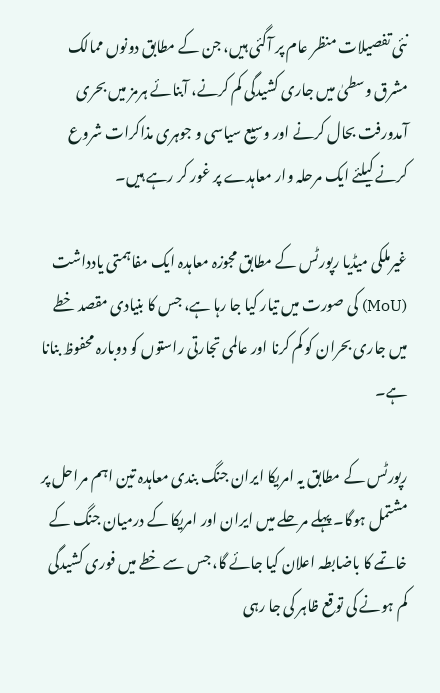نئی تفصیلات منظر عام پر آگئی ہیں، جن کے مطابق دونوں ممالک مشرق وسطیٰ میں جاری کشیدگی کم کرنے، آبنائے ہرمز میں بحری آمدورفت بحال کرنے اور وسیع سیاسی و جوہری مذاکرات شروع کرنے کیلئے ایک مرحلہ وار معاہدے پر غور کر رہے ہیں۔

غیرملکی میڈیا رپورٹس کے مطابق مجوزہ معاہدہ ایک مفاہمتی یادداشت (MoU) کی صورت میں تیار کیا جا رہا ہے، جس کا بنیادی مقصد خطے میں جاری بحران کو کم کرنا اور عالمی تجارتی راستوں کو دوبارہ محفوظ بنانا ہے۔

رپورٹس کے مطابق یہ امریکا ایران جنگ بندی معاہدہ تین اہم مراحل پر مشتمل ہوگا۔ پہلے مرحلے میں ایران اور امریکا کے درمیان جنگ کے خاتمے کا باضابطہ اعلان کیا جائے گا، جس سے خطے میں فوری کشیدگی کم ہونے کی توقع ظاہر کی جا رہی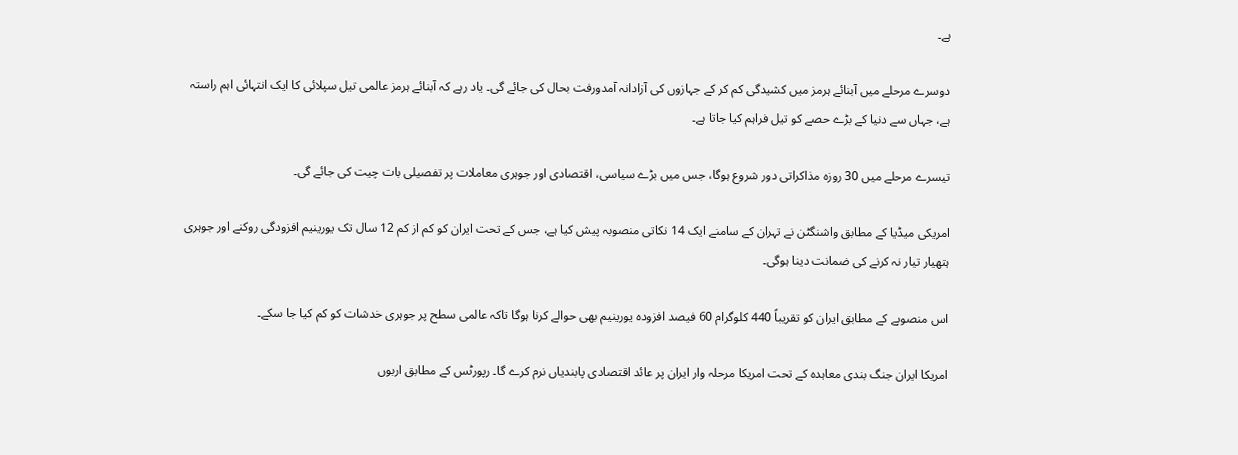ہے۔

دوسرے مرحلے میں آبنائے ہرمز میں کشیدگی کم کر کے جہازوں کی آزادانہ آمدورفت بحال کی جائے گی۔ یاد رہے کہ آبنائے ہرمز عالمی تیل سپلائی کا ایک انتہائی اہم راستہ ہے، جہاں سے دنیا کے بڑے حصے کو تیل فراہم کیا جاتا ہے۔

تیسرے مرحلے میں 30 روزہ مذاکراتی دور شروع ہوگا، جس میں بڑے سیاسی، اقتصادی اور جوہری معاملات پر تفصیلی بات چیت کی جائے گی۔

امریکی میڈیا کے مطابق واشنگٹن نے تہران کے سامنے ایک 14 نکاتی منصوبہ پیش کیا ہے، جس کے تحت ایران کو کم از کم 12 سال تک یورینیم افزودگی روکنے اور جوہری ہتھیار تیار نہ کرنے کی ضمانت دینا ہوگی۔

اس منصوبے کے مطابق ایران کو تقریباً 440 کلوگرام 60 فیصد افزودہ یورینیم بھی حوالے کرنا ہوگا تاکہ عالمی سطح پر جوہری خدشات کو کم کیا جا سکے۔

امریکا ایران جنگ بندی معاہدہ کے تحت امریکا مرحلہ وار ایران پر عائد اقتصادی پابندیاں نرم کرے گا۔ رپورٹس کے مطابق اربوں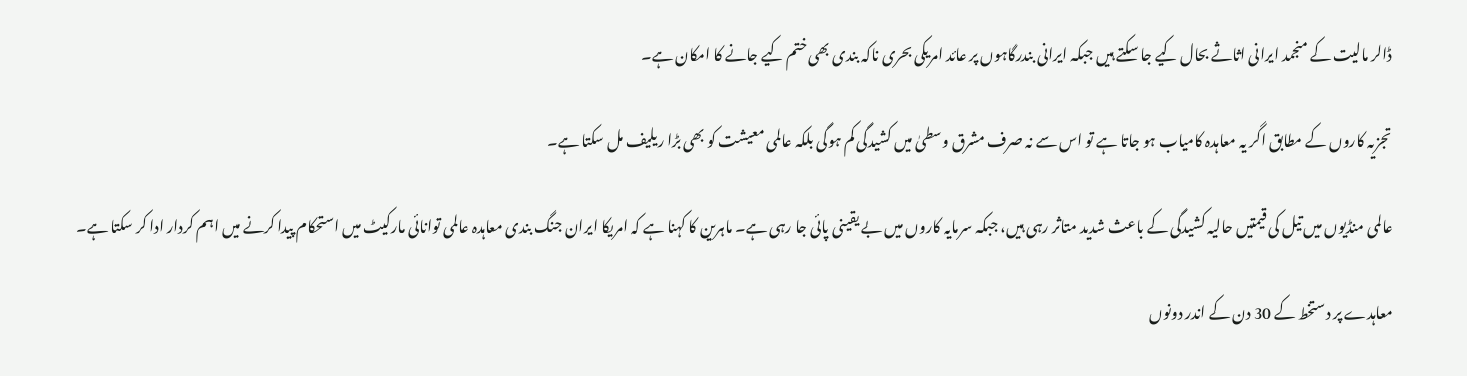ڈالر مالیت کے منجمد ایرانی اثاثے بحال کیے جا سکتے ہیں جبکہ ایرانی بندرگاہوں پر عائد امریکی بحری ناکہ بندی بھی ختم کیے جانے کا امکان ہے۔

تجزیہ کاروں کے مطابق اگر یہ معاہدہ کامیاب ہو جاتا ہے تو اس سے نہ صرف مشرق وسطیٰ میں کشیدگی کم ہوگی بلکہ عالمی معیشت کو بھی بڑا ریلیف مل سکتا ہے۔

عالمی منڈیوں میں تیل کی قیمتیں حالیہ کشیدگی کے باعث شدید متاثر رہی ہیں، جبکہ سرمایہ کاروں میں بے یقینی پائی جا رہی ہے۔ ماہرین کا کہنا ہے کہ امریکا ایران جنگ بندی معاہدہ عالمی توانائی مارکیٹ میں استحکام پیدا کرنے میں اہم کردار ادا کر سکتا ہے۔

معاہدے پر دستخط کے 30 دن کے اندر دونوں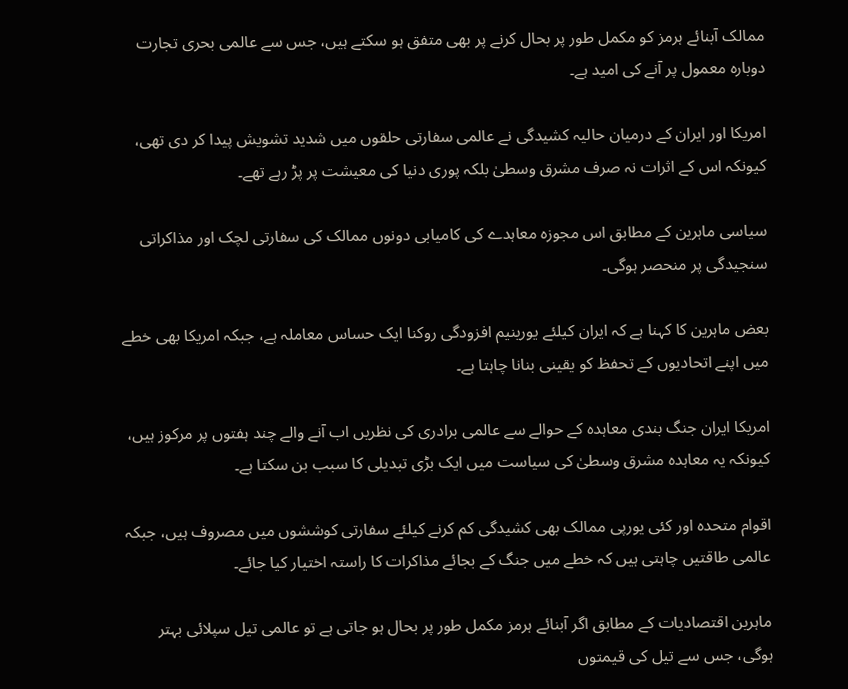ممالک آبنائے ہرمز کو مکمل طور پر بحال کرنے پر بھی متفق ہو سکتے ہیں، جس سے عالمی بحری تجارت دوبارہ معمول پر آنے کی امید ہے۔

امریکا اور ایران کے درمیان حالیہ کشیدگی نے عالمی سفارتی حلقوں میں شدید تشویش پیدا کر دی تھی، کیونکہ اس کے اثرات نہ صرف مشرق وسطیٰ بلکہ پوری دنیا کی معیشت پر پڑ رہے تھے۔

سیاسی ماہرین کے مطابق اس مجوزہ معاہدے کی کامیابی دونوں ممالک کی سفارتی لچک اور مذاکراتی سنجیدگی پر منحصر ہوگی۔

بعض ماہرین کا کہنا ہے کہ ایران کیلئے یورینیم افزودگی روکنا ایک حساس معاملہ ہے، جبکہ امریکا بھی خطے میں اپنے اتحادیوں کے تحفظ کو یقینی بنانا چاہتا ہے۔

امریکا ایران جنگ بندی معاہدہ کے حوالے سے عالمی برادری کی نظریں اب آنے والے چند ہفتوں پر مرکوز ہیں، کیونکہ یہ معاہدہ مشرق وسطیٰ کی سیاست میں ایک بڑی تبدیلی کا سبب بن سکتا ہے۔

اقوام متحدہ اور کئی یورپی ممالک بھی کشیدگی کم کرنے کیلئے سفارتی کوششوں میں مصروف ہیں، جبکہ عالمی طاقتیں چاہتی ہیں کہ خطے میں جنگ کے بجائے مذاکرات کا راستہ اختیار کیا جائے۔

ماہرین اقتصادیات کے مطابق اگر آبنائے ہرمز مکمل طور پر بحال ہو جاتی ہے تو عالمی تیل سپلائی بہتر ہوگی، جس سے تیل کی قیمتوں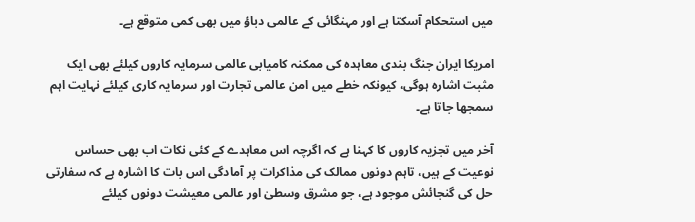میں استحکام آسکتا ہے اور مہنگائی کے عالمی دباؤ میں بھی کمی متوقع ہے۔

امریکا ایران جنگ بندی معاہدہ کی ممکنہ کامیابی عالمی سرمایہ کاروں کیلئے بھی ایک مثبت اشارہ ہوگی، کیونکہ خطے میں امن عالمی تجارت اور سرمایہ کاری کیلئے نہایت اہم سمجھا جاتا ہے۔

آخر میں تجزیہ کاروں کا کہنا ہے کہ اگرچہ اس معاہدے کے کئی نکات اب بھی حساس نوعیت کے ہیں، تاہم دونوں ممالک کی مذاکرات پر آمادگی اس بات کا اشارہ ہے کہ سفارتی حل کی گنجائش موجود ہے، جو مشرق وسطیٰ اور عالمی معیشت دونوں کیلئے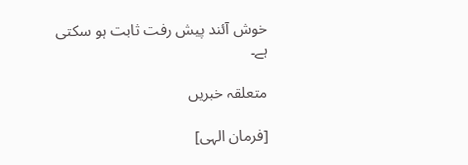خوش آئند پیش رفت ثابت ہو سکتی ہے۔

متعلقہ خبریں

[فرمان الہی]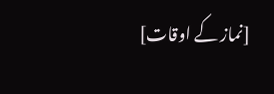[نماز کے اوقات]